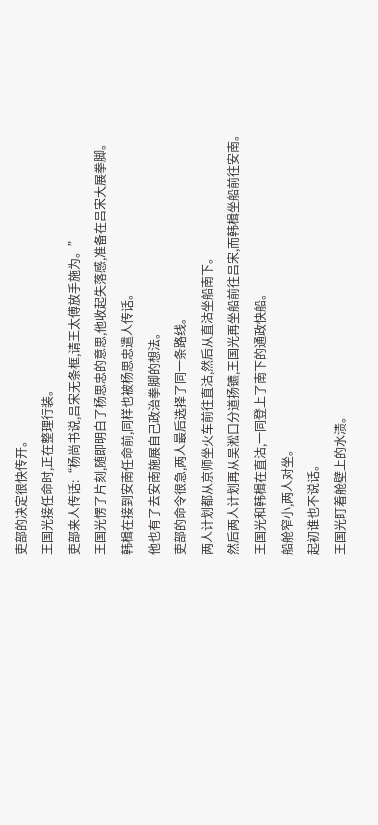吏部的决定很快传开。
王国光接任命时,正在整理行装。
吏部来人传话:“杨尚书说,吕宋无条框,请王太傅放手施为。”
王国光愣了片刻,随即明白了杨思忠的意思,他收起失落感,准备在吕宋大展拳脚。
韩楫在接到安南任命前,同样也被杨思忠遣人传话。
他也有了去安南施展自己政治拳脚的想法。
吏部的命令很急,两人最后选择了同一条路线。
两人计划都从京师坐火车前往直沽,然后从直沽坐船南下。
然后两人计划再从吴淞口分道扬镳,王国光再坐船前往吕宋,而韩楫坐船前往安南。
王国光和韩楫在直沽,一同登上了南下的通政快船。
船舱窄小,两人对坐。
起初谁也不说话。
王国光盯着舱壁上的水渍。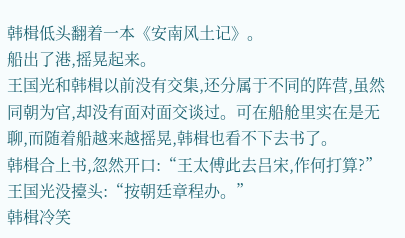韩楫低头翻着一本《安南风土记》。
船出了港,摇晃起来。
王国光和韩楫以前没有交集,还分属于不同的阵营,虽然同朝为官,却没有面对面交谈过。可在船舱里实在是无聊,而随着船越来越摇晃,韩楫也看不下去书了。
韩楫合上书,忽然开口:“王太傅此去吕宋,作何打算?”
王国光没擡头:“按朝廷章程办。”
韩楫冷笑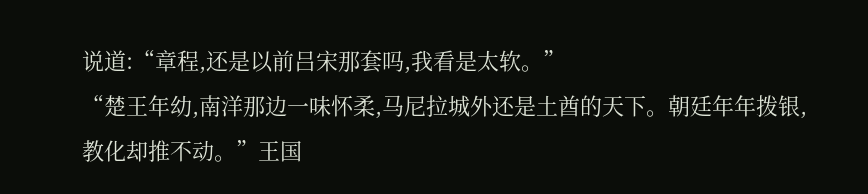说道:“章程,还是以前吕宋那套吗,我看是太软。”
“楚王年幼,南洋那边一味怀柔,马尼拉城外还是土酋的天下。朝廷年年拨银,教化却推不动。”王国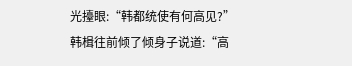光擡眼:“韩都统使有何高见?”
韩楫往前倾了倾身子说道:“高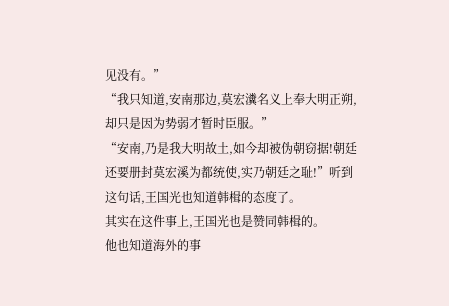见没有。”
“我只知道,安南那边,莫宏瀵名义上奉大明正朔,却只是因为势弱才暂时臣服。”
“安南,乃是我大明故土,如今却被伪朝窃据!朝廷还要册封莫宏溪为都统使,实乃朝廷之耻!”听到这句话,王国光也知道韩楫的态度了。
其实在这件事上,王国光也是赞同韩楫的。
他也知道海外的事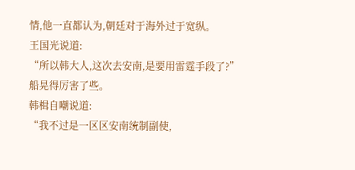情,他一直都认为,朝廷对于海外过于宽纵。
王国光说道:
“所以韩大人,这次去安南,是要用雷霆手段了?”
船晃得厉害了些。
韩楫自嘲说道:
“我不过是一区区安南统制副使,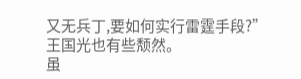又无兵丁,要如何实行雷霆手段?”
王国光也有些颓然。
虽